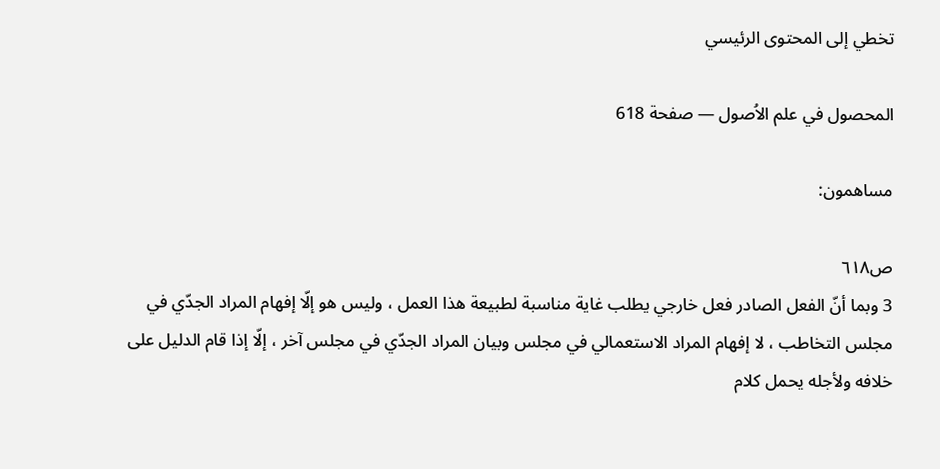تخطي إلى المحتوى الرئيسي

المحصول في علم الاُصول — صفحة 618

مساهمون:

ص٦١٨
3 وبما أنّ الفعل الصادر فعل خارجي يطلب غاية مناسبة لطبيعة هذا العمل ، وليس هو إلّا إفهام المراد الجدّي في مجلس التخاطب ، لا إفهام المراد الاستعمالي في مجلس وبيان المراد الجدّي في مجلس آخر ، إلّا إذا قام الدليل على خلافه ولأجله يحمل كلام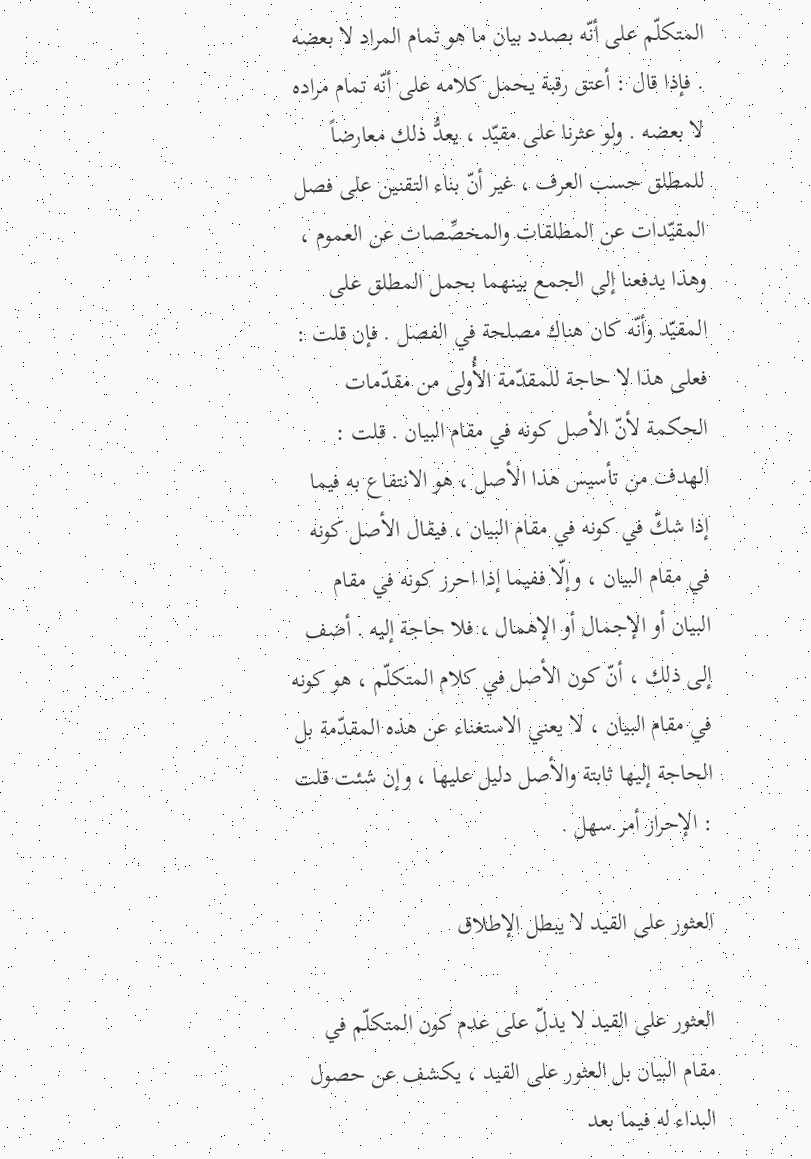المتكلّم على أنّه بصدد بيان ما هو تمام المراد لا بعضه . فإذا قال : أعتق رقبة يحمل كلامه على أنّه تمام مراده لا بعضه . ولو عثرنا على مقيّد ، يعدُّ ذلك معارضاً للمطلق حسب العرف ، غير أنّ بناء التقنين على فصل المقيّدات عن المطلقات والمخصِّصات عن العموم ، وهذا يدفعنا إلى الجمع بينهما بحمل المطلق على المقيّد وأنّه كان هناك مصلحة في الفصل . فإن قلت : فعلى هذا لا حاجة للمقدّمة الأُولى من مقدّمات الحكمة لأنّ الأصل كونه في مقام البيان . قلت : الهدف من تأسيس هذا الأصل ، هو الانتفاع به فيما إذا شكّ في كونه في مقام البيان ، فيقال الأصل كونه في مقام البيان ، وإلّا ففيما إذا احرز كونه في مقام البيان أو الإجمال أو الإهمال ، فلا حاجة إليه . أضف إلى ذلك ، أنّ كون الأصل في كلام المتكلّم ، هو كونه في مقام البيان ، لا يعني الاستغناء عن هذه المقدّمة بل الحاجة إليها ثابتة والأصل دليل عليها ، وإن شئت قلت : الإحراز أمر سهل .

العثور على القيد لا يبطل الإطلاق

العثور على القيد لا يدلّ على عدم كون المتكلّم في مقام البيان بل العثور على القيد ، يكشف عن حصول البداء له فيما بعد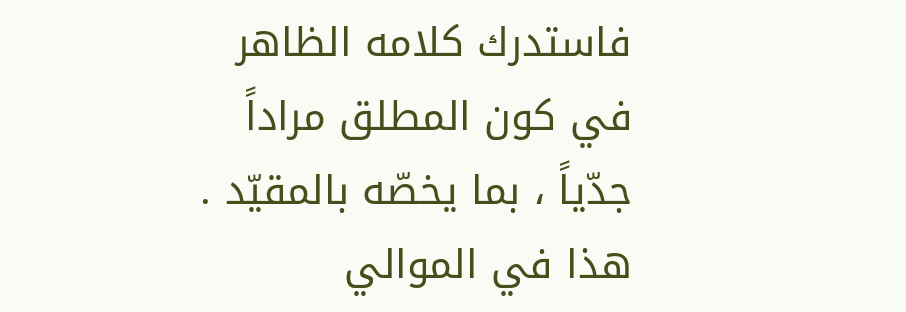فاستدرك كلامه الظاهر في كون المطلق مراداً جدّياً ، بما يخصّه بالمقيّد . هذا في الموالي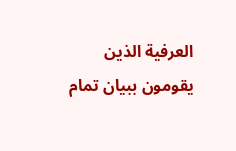العرفية الذين يقومون ببيان تمام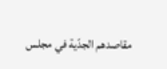مقاصدهم الجدّية في مجلس